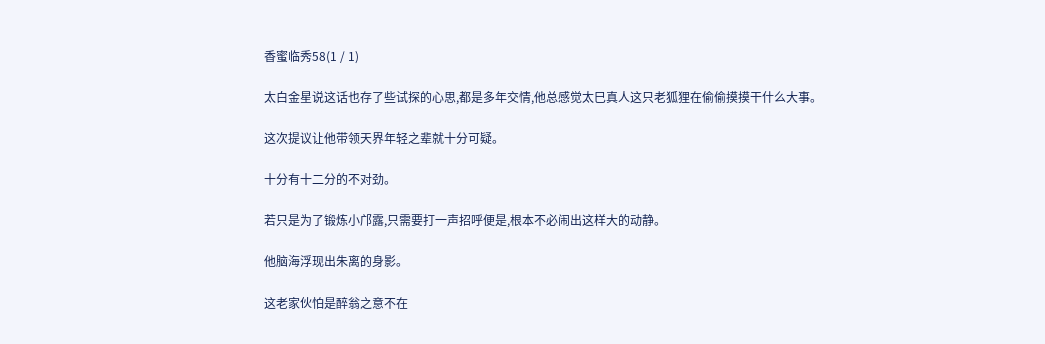香蜜临秀58(1 / 1)

太白金星说这话也存了些试探的心思,都是多年交情,他总感觉太巳真人这只老狐狸在偷偷摸摸干什么大事。

这次提议让他带领天界年轻之辈就十分可疑。

十分有十二分的不对劲。

若只是为了锻炼小邝露,只需要打一声招呼便是,根本不必闹出这样大的动静。

他脑海浮现出朱离的身影。

这老家伙怕是醉翁之意不在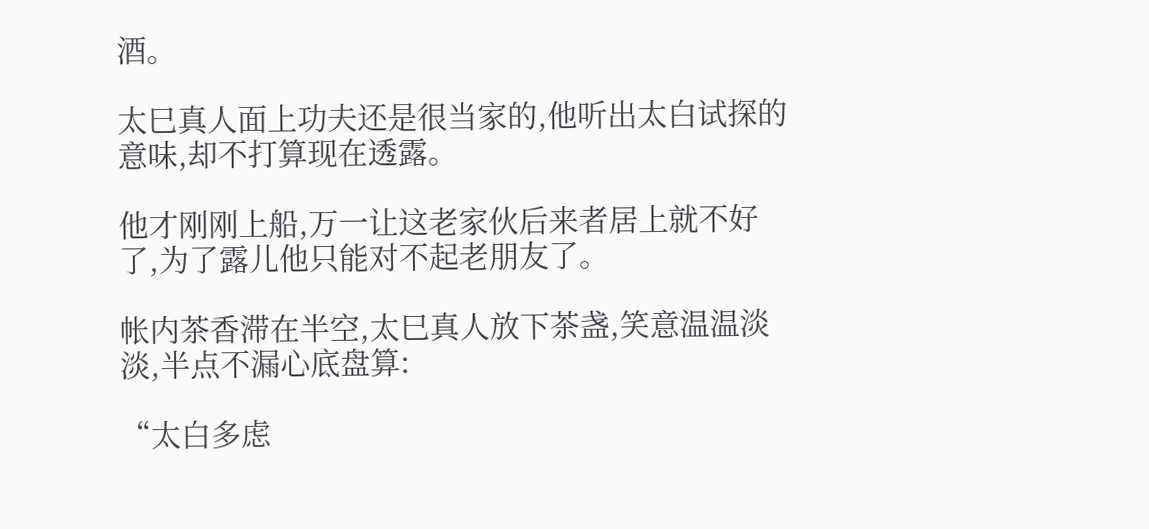酒。

太巳真人面上功夫还是很当家的,他听出太白试探的意味,却不打算现在透露。

他才刚刚上船,万一让这老家伙后来者居上就不好了,为了露儿他只能对不起老朋友了。

帐内茶香滞在半空,太巳真人放下茶盏,笑意温温淡淡,半点不漏心底盘算:

“太白多虑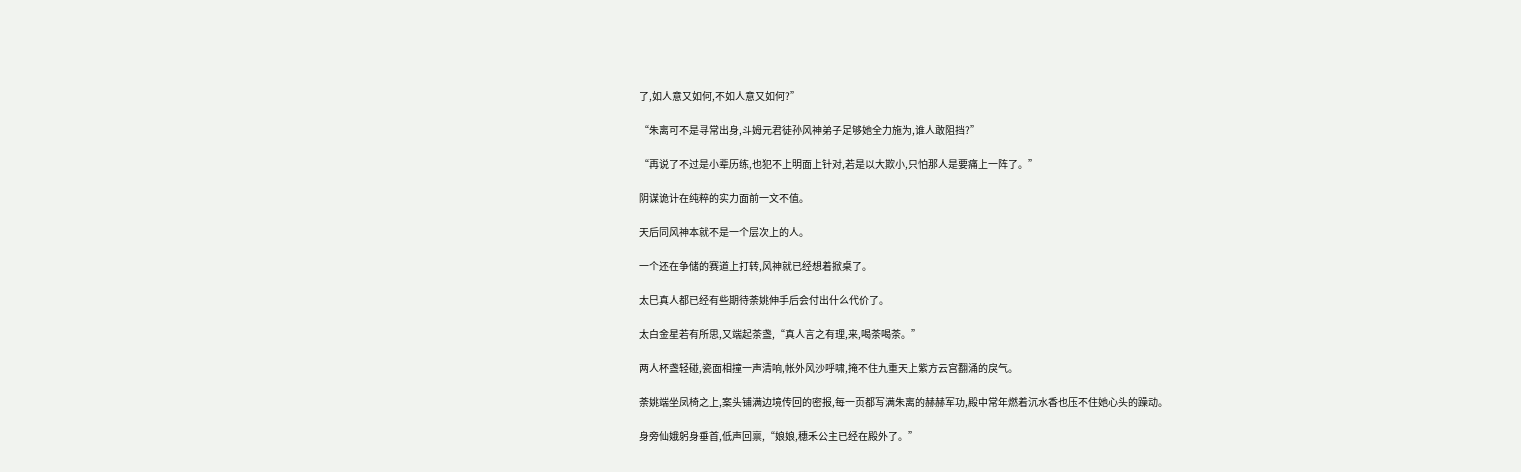了,如人意又如何,不如人意又如何?”

“朱离可不是寻常出身,斗姆元君徒孙风神弟子足够她全力施为,谁人敢阻挡?”

“再说了不过是小辈历练,也犯不上明面上针对,若是以大欺小,只怕那人是要痛上一阵了。”

阴谋诡计在纯粹的实力面前一文不值。

天后同风神本就不是一个层次上的人。

一个还在争储的赛道上打转,风神就已经想着掀桌了。

太巳真人都已经有些期待荼姚伸手后会付出什么代价了。

太白金星若有所思,又端起茶盏,“真人言之有理,来,喝茶喝茶。”

两人杯盏轻碰,瓷面相撞一声清响,帐外风沙呼啸,掩不住九重天上紫方云宫翻涌的戾气。

荼姚端坐凤椅之上,案头铺满边境传回的密报,每一页都写满朱离的赫赫军功,殿中常年燃着沉水香也压不住她心头的躁动。

身旁仙娥躬身垂首,低声回禀,“娘娘,穗禾公主已经在殿外了。”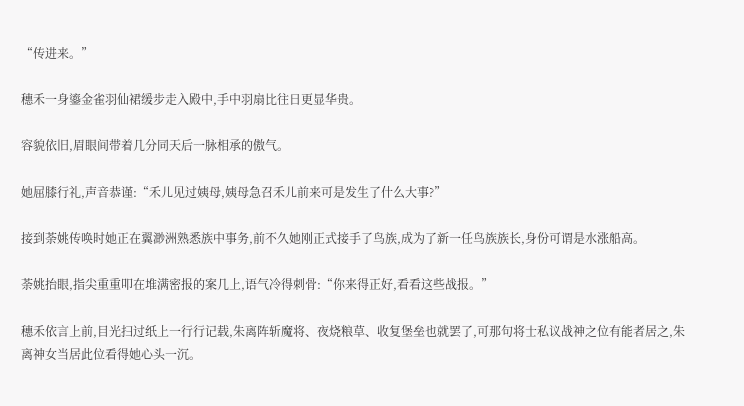“传进来。”

穗禾一身鎏金雀羽仙裙缓步走入殿中,手中羽扇比往日更显华贵。

容貌依旧,眉眼间带着几分同天后一脉相承的傲气。

她屈膝行礼,声音恭谨:“禾儿见过姨母,姨母急召禾儿前来可是发生了什么大事?”

接到荼姚传唤时她正在翼渺洲熟悉族中事务,前不久她刚正式接手了鸟族,成为了新一任鸟族族长,身份可谓是水涨船高。

荼姚抬眼,指尖重重叩在堆满密报的案几上,语气冷得刺骨:“你来得正好,看看这些战报。”

穗禾依言上前,目光扫过纸上一行行记载,朱离阵斩魔将、夜烧粮草、收复堡垒也就罢了,可那句将士私议战神之位有能者居之,朱离神女当居此位看得她心头一沉。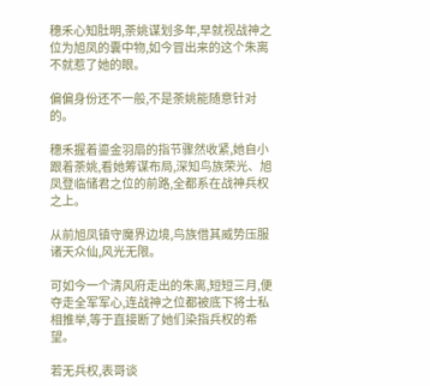穗禾心知肚明,荼姚谋划多年,早就视战神之位为旭凤的囊中物,如今冒出来的这个朱离不就惹了她的眼。

偏偏身份还不一般,不是荼姚能随意针对的。

穗禾握着鎏金羽扇的指节骤然收紧,她自小跟着荼姚,看她筹谋布局,深知鸟族荣光、旭凤登临储君之位的前路,全都系在战神兵权之上。

从前旭凤镇守魔界边境,鸟族借其威势压服诸天众仙,风光无限。

可如今一个清风府走出的朱离,短短三月,便夺走全军军心,连战神之位都被底下将士私相推举,等于直接断了她们染指兵权的希望。

若无兵权,表哥谈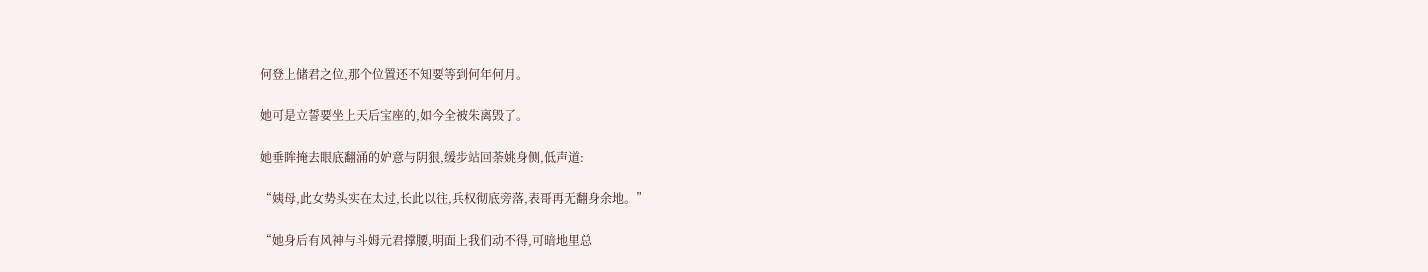何登上储君之位,那个位置还不知要等到何年何月。

她可是立誓要坐上天后宝座的,如今全被朱离毁了。

她垂眸掩去眼底翻涌的妒意与阴狠,缓步站回荼姚身侧,低声道:

“姨母,此女势头实在太过,长此以往,兵权彻底旁落,表哥再无翻身余地。”

“她身后有风神与斗姆元君撑腰,明面上我们动不得,可暗地里总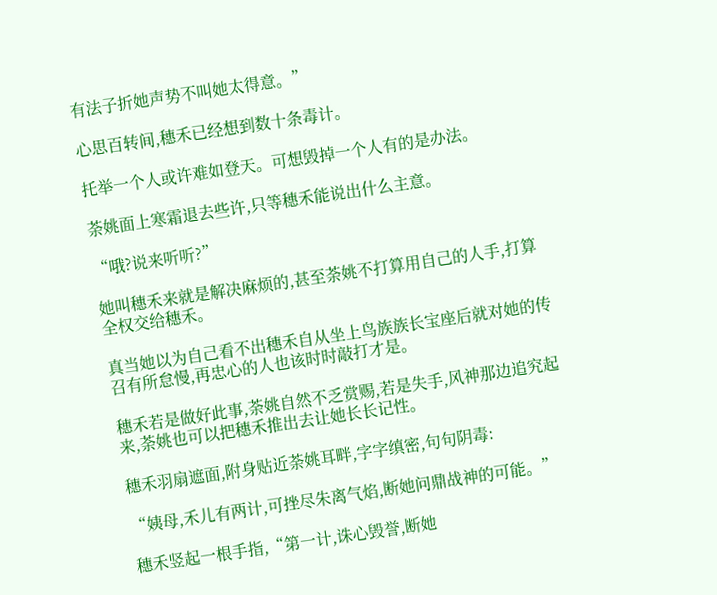有法子折她声势不叫她太得意。”

心思百转间,穗禾已经想到数十条毒计。

托举一个人或许难如登天。可想毁掉一个人有的是办法。

荼姚面上寒霜退去些许,只等穗禾能说出什么主意。

“哦?说来听听?”

她叫穗禾来就是解决麻烦的,甚至荼姚不打算用自己的人手,打算全权交给穗禾。

真当她以为自己看不出穗禾自从坐上鸟族族长宝座后就对她的传召有所怠慢,再忠心的人也该时时敲打才是。

穗禾若是做好此事,荼姚自然不乏赏赐,若是失手,风神那边追究起来,荼姚也可以把穗禾推出去让她长长记性。

穗禾羽扇遮面,附身贴近荼姚耳畔,字字缜密,句句阴毒:

“姨母,禾儿有两计,可挫尽朱离气焰,断她问鼎战神的可能。”

穗禾竖起一根手指,“第一计,诛心毁誉,断她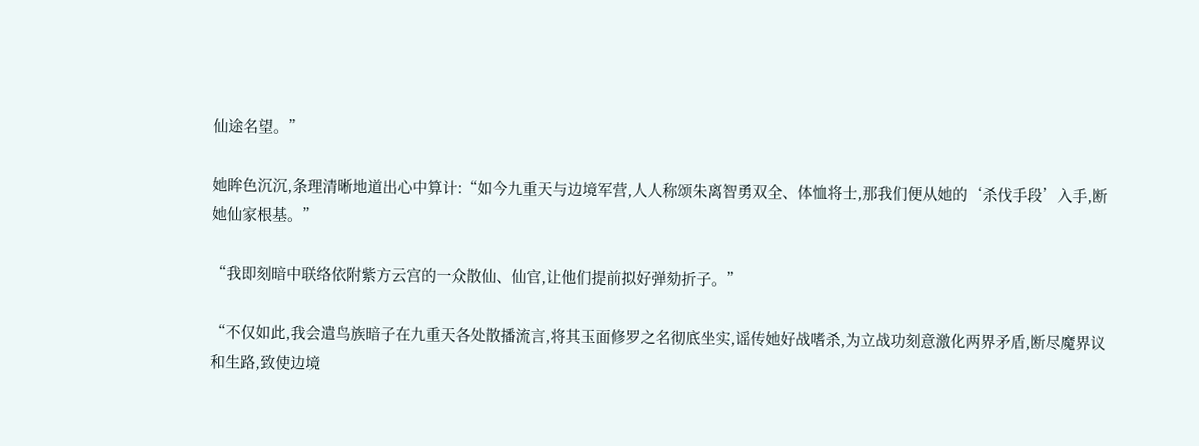仙途名望。”

她眸色沉沉,条理清晰地道出心中算计:“如今九重天与边境军营,人人称颂朱离智勇双全、体恤将士,那我们便从她的‘杀伐手段’入手,断她仙家根基。”

“我即刻暗中联络依附紫方云宫的一众散仙、仙官,让他们提前拟好弹劾折子。”

“不仅如此,我会遣鸟族暗子在九重天各处散播流言,将其玉面修罗之名彻底坐实,谣传她好战嗜杀,为立战功刻意激化两界矛盾,断尽魔界议和生路,致使边境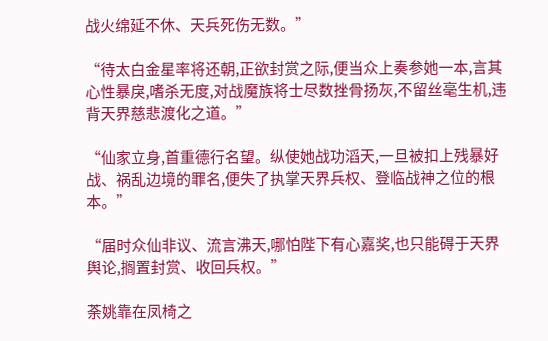战火绵延不休、天兵死伤无数。”

“待太白金星率将还朝,正欲封赏之际,便当众上奏参她一本,言其心性暴戾,嗜杀无度,对战魔族将士尽数挫骨扬灰,不留丝毫生机,违背天界慈悲渡化之道。”

“仙家立身,首重德行名望。纵使她战功滔天,一旦被扣上残暴好战、祸乱边境的罪名,便失了执掌天界兵权、登临战神之位的根本。”

“届时众仙非议、流言沸天,哪怕陛下有心嘉奖,也只能碍于天界舆论,搁置封赏、收回兵权。”

荼姚靠在凤椅之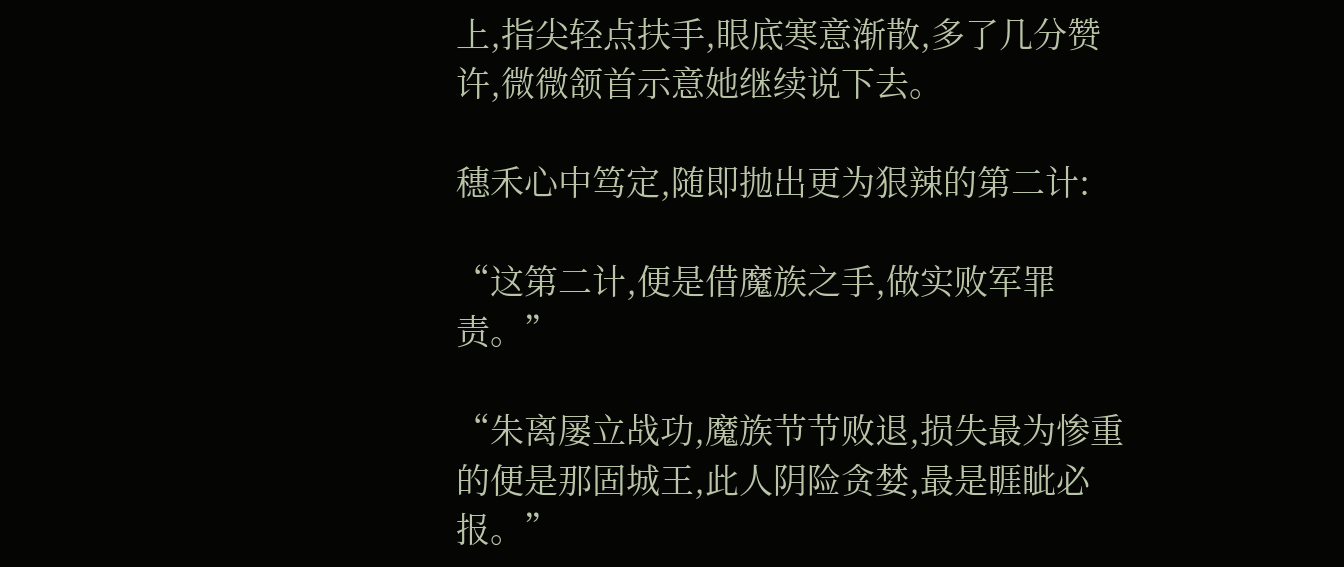上,指尖轻点扶手,眼底寒意渐散,多了几分赞许,微微颔首示意她继续说下去。

穗禾心中笃定,随即抛出更为狠辣的第二计:

“这第二计,便是借魔族之手,做实败军罪责。”

“朱离屡立战功,魔族节节败退,损失最为惨重的便是那固城王,此人阴险贪婪,最是睚眦必报。”